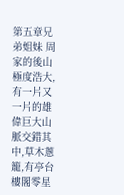第五章兄弟姐妹 周家的後山極度浩大,有一片又一片的雄偉巨大山脈交錯其中,草木蔥籠,有亭台樓閣零星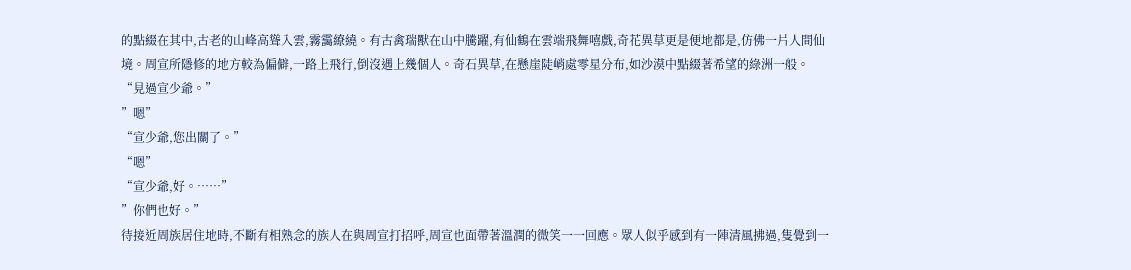的點綴在其中,古老的山峰高聳入雲,霧靄繚繞。有古禽瑞獸在山中騰躍,有仙鶴在雲端飛舞嘻戲,奇花異草更是便地都是,仿佛一片人間仙境。周宣所隱修的地方較為偏僻,一路上飛行,倒沒遇上幾個人。奇石異草,在懸崖陡峭處零星分布,如沙漠中點綴著希望的綠洲一般。
“見過宣少爺。”
”嗯”
“宣少爺,您出關了。”
“嗯”
“宣少爺,好。……”
”你們也好。”
待接近周族居住地時,不斷有相熟念的族人在與周宣打招呼,周宣也面帶著溫潤的微笑一一回應。眾人似乎感到有一陣清風拂過,隻覺到一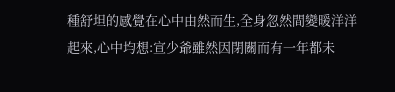種舒坦的感覺在心中由然而生,全身忽然間變暖洋洋起來,心中均想:宣少爺雖然因閉關而有一年都未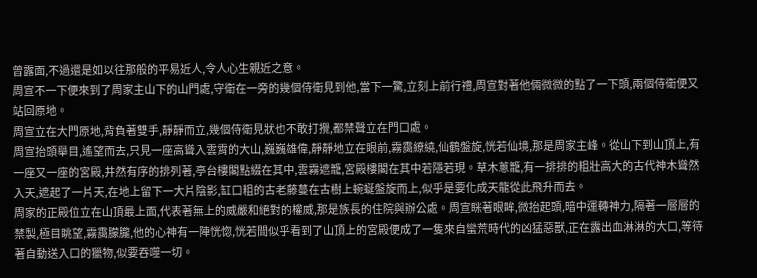曾露面,不過還是如以往那般的平易近人,令人心生親近之意。
周宣不一下便來到了周家主山下的山門處,守衛在一旁的幾個侍衛見到他,當下一驚,立刻上前行禮,周宣對著他倆微微的點了一下頭,兩個侍衛便又站回原地。
周宣立在大門原地,背負著雙手,靜靜而立,幾個侍衛見狀也不敢打攪,都禁聲立在門口處。
周宣抬頭舉目,遙望而去,只見一座高聳入雲霄的大山,巍巍雄偉,靜靜地立在眼前,霧靄繚繞,仙鶴盤旋,恍若仙境,那是周家主峰。從山下到山頂上,有一座又一座的宮殿,井然有序的排列著,亭台樓閣點綴在其中,雲霧遮籠,宮殿樓閣在其中若隱若現。草木蔥籠,有一排排的粗壯高大的古代神木聳然入天,遮起了一片天,在地上留下一大片陰影,缸口粗的古老藤蔓在古樹上蜿蜒盤旋而上,似乎是要化成天龍從此飛升而去。
周家的正殿位立在山頂最上面,代表著無上的威嚴和絕對的權威,那是族長的住院與辦公處。周宣眯著眼眸,微抬起頭,暗中運轉神力,隔著一層層的禁製,極目眺望,霧靄朦朧,他的心神有一陣恍惚,恍若間似乎看到了山頂上的宮殿便成了一隻來自蠻荒時代的凶猛惡獸,正在露出血淋淋的大口,等待著自動送入口的獵物,似要吞噬一切。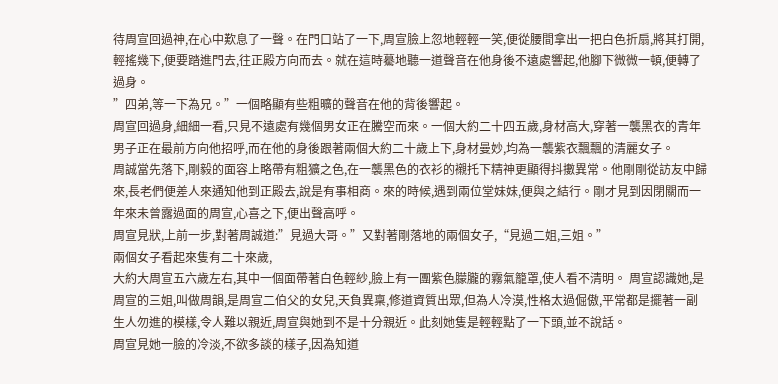待周宣回過神,在心中歎息了一聲。在門口站了一下,周宣臉上忽地輕輕一笑,便從腰間拿出一把白色折扇,將其打開,輕搖幾下,便要踏進門去,往正殿方向而去。就在這時驀地聽一道聲音在他身後不遠處響起,他腳下微微一頓,便轉了過身。
”四弟,等一下為兄。”一個略顯有些粗曠的聲音在他的背後響起。
周宣回過身,細細一看,只見不遠處有幾個男女正在騰空而來。一個大約二十四五歲,身材高大,穿著一襲黑衣的青年男子正在最前方向他招呼,而在他的身後跟著兩個大約二十歲上下,身材曼妙,均為一襲紫衣飄飄的清麗女子。
周誠當先落下,剛毅的面容上略帶有粗獷之色,在一襲黑色的衣衫的襯托下精神更顯得抖擻異常。他剛剛從訪友中歸來,長老們便差人來通知他到正殿去,說是有事相商。來的時候,遇到兩位堂妹妹,便與之結行。剛才見到因閉關而一年來未曾露過面的周宣,心喜之下,便出聲高呼。
周宣見狀,上前一步,對著周誠道:”見過大哥。”又對著剛落地的兩個女子,“見過二姐,三姐。”
兩個女子看起來隻有二十來歲,
大約大周宣五六歲左右,其中一個面帶著白色輕紗,臉上有一團紫色朦朧的霧氣籠罩,使人看不清明。 周宣認識她,是周宣的三姐,叫做周韻,是周宣二伯父的女兒,天負異稟,修道資質出眾,但為人冷漠,性格太過倔傲,平常都是擺著一副生人勿進的模樣,令人難以親近,周宣與她到不是十分親近。此刻她隻是輕輕點了一下頭,並不說話。
周宣見她一臉的冷淡,不欲多談的樣子,因為知道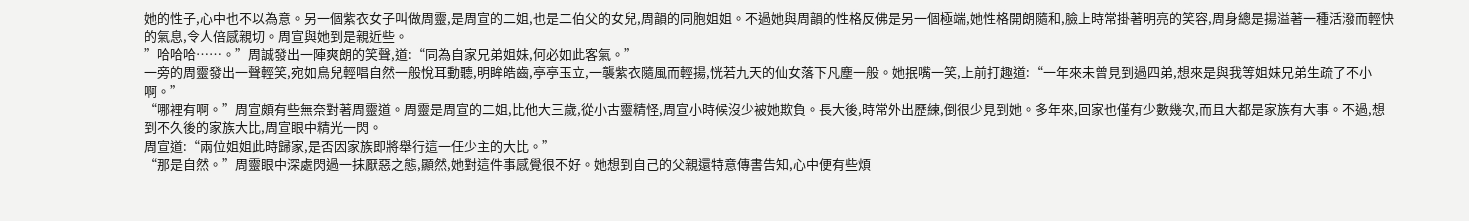她的性子,心中也不以為意。另一個紫衣女子叫做周靈,是周宣的二姐,也是二伯父的女兒,周韻的同胞姐姐。不過她與周韻的性格反佛是另一個極端,她性格開朗隨和,臉上時常掛著明亮的笑容,周身總是揚溢著一種活潑而輕快的氣息,令人倍感親切。周宣與她到是親近些。
”哈哈哈……。”周誠發出一陣爽朗的笑聲,道:“同為自家兄弟姐妹,何必如此客氣。”
一旁的周靈發出一聲輕笑,宛如鳥兒輕唱自然一般悅耳動聽,明眸皓齒,亭亭玉立,一襲紫衣隨風而輕揚,恍若九天的仙女落下凡塵一般。她抿嘴一笑,上前打趣道:“一年來未曾見到過四弟,想來是與我等姐妹兄弟生疏了不小啊。”
“哪裡有啊。”周宣頗有些無奈對著周靈道。周靈是周宣的二姐,比他大三歲,從小古靈精怪,周宣小時候沒少被她欺負。長大後,時常外出歷練,倒很少見到她。多年來,回家也僅有少數幾次,而且大都是家族有大事。不過,想到不久後的家族大比,周宣眼中精光一閃。
周宣道:“兩位姐姐此時歸家,是否因家族即將舉行這一任少主的大比。”
“那是自然。”周靈眼中深處閃過一抹厭惡之態,顯然,她對這件事感覺很不好。她想到自己的父親還特意傳書告知,心中便有些煩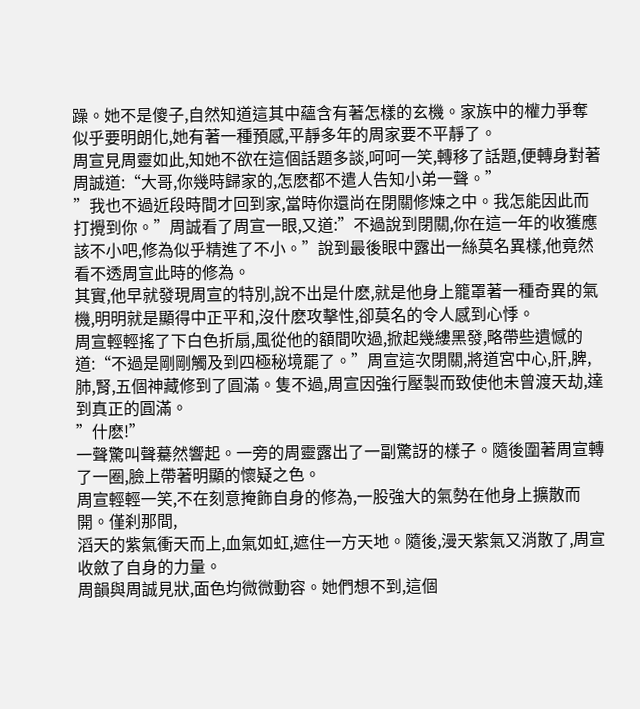躁。她不是傻子,自然知道這其中蘊含有著怎樣的玄機。家族中的權力爭奪似乎要明朗化,她有著一種預感,平靜多年的周家要不平靜了。
周宣見周靈如此,知她不欲在這個話題多談,呵呵一笑,轉移了話題,便轉身對著周誠道:“大哥,你幾時歸家的,怎麽都不遣人告知小弟一聲。”
”我也不過近段時間才回到家,當時你還尚在閉關修煉之中。我怎能因此而打攪到你。”周誠看了周宣一眼,又道:”不過說到閉關,你在這一年的收獲應該不小吧,修為似乎精進了不小。”說到最後眼中露出一絲莫名異樣,他竟然看不透周宣此時的修為。
其實,他早就發現周宣的特別,說不出是什麽,就是他身上籠罩著一種奇異的氣機,明明就是顯得中正平和,沒什麽攻擊性,卻莫名的令人感到心悸。
周宣輕輕搖了下白色折扇,風從他的額間吹過,掀起幾縷黑發,略帶些遺憾的道:“不過是剛剛觸及到四極秘境罷了。”周宣這次閉關,將道宮中心,肝,脾,肺,腎,五個神藏修到了圓滿。隻不過,周宣因強行壓製而致使他未曾渡天劫,達到真正的圓滿。
”什麽!”
一聲驚叫聲驀然響起。一旁的周靈露出了一副驚訝的樣子。隨後圍著周宣轉了一圈,臉上帶著明顯的懷疑之色。
周宣輕輕一笑,不在刻意掩飾自身的修為,一股強大的氣勢在他身上擴散而開。僅刹那間,
滔天的紫氣衝天而上,血氣如虹,遮住一方天地。隨後,漫天紫氣又消散了,周宣收斂了自身的力量。
周韻與周誠見狀,面色均微微動容。她們想不到,這個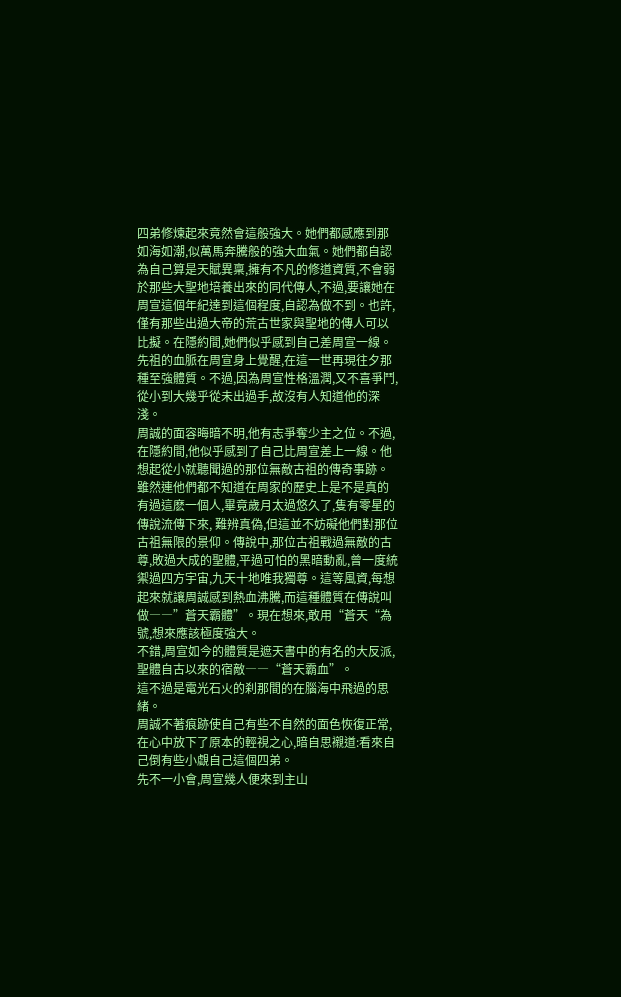四弟修煉起來竟然會這般強大。她們都感應到那如海如潮,似萬馬奔騰般的強大血氣。她們都自認為自己算是天賦異稟,擁有不凡的修道資質,不會弱於那些大聖地培養出來的同代傳人,不過,要讓她在周宣這個年紀達到這個程度,自認為做不到。也許,僅有那些出過大帝的荒古世家與聖地的傳人可以比擬。在隱約間,她們似乎感到自己差周宣一線。
先祖的血脈在周宣身上覺醒,在這一世再現往夕那種至強體質。不過,因為周宣性格溫潤,又不喜爭鬥,從小到大幾乎從未出過手,故沒有人知道他的深淺。
周誠的面容晦暗不明,他有志爭奪少主之位。不過,在隱約間,他似乎感到了自己比周宣差上一線。他想起從小就聽聞過的那位無敵古祖的傳奇事跡。雖然連他們都不知道在周家的歷史上是不是真的有過這麽一個人,畢竟歲月太過悠久了,隻有零星的傳說流傳下來, 難辨真偽,但這並不妨礙他們對那位古祖無限的景仰。傳說中,那位古祖戰過無敵的古尊,敗過大成的聖體,平過可怕的黑暗動亂,曾一度統禦過四方宇宙,九天十地唯我獨尊。這等風資,每想起來就讓周誠感到熱血沸騰,而這種體質在傳說叫做――”蒼天霸體”。現在想來,敢用“蒼天“為號,想來應該極度強大。
不錯,周宣如今的體質是遮天書中的有名的大反派,聖體自古以來的宿敵――“蒼天霸血”。
這不過是電光石火的刹那間的在腦海中飛過的思緒。
周誠不著痕跡使自己有些不自然的面色恢復正常,在心中放下了原本的輕視之心,暗自思襯道:看來自己倒有些小覷自己這個四弟。
先不一小會,周宣幾人便來到主山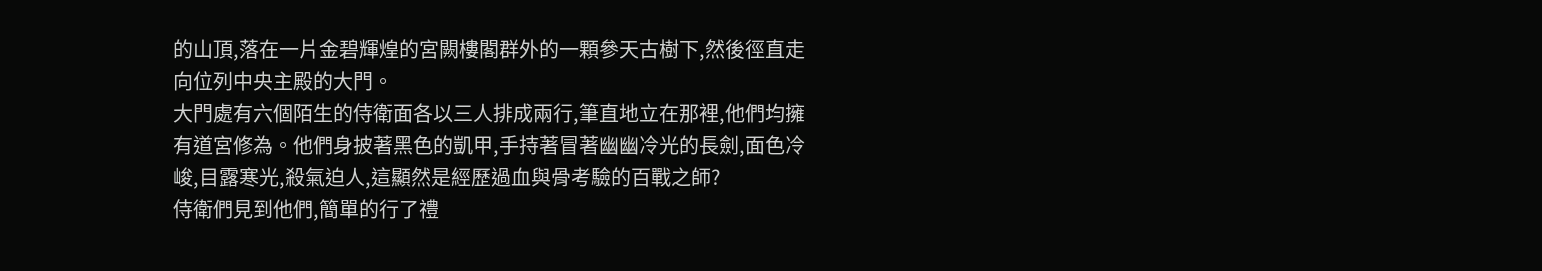的山頂,落在一片金碧輝煌的宮闕樓閣群外的一顆參天古樹下,然後徑直走向位列中央主殿的大門。
大門處有六個陌生的侍衛面各以三人排成兩行,筆直地立在那裡,他們均擁有道宮修為。他們身披著黑色的凱甲,手持著冒著幽幽冷光的長劍,面色冷峻,目露寒光,殺氣迫人,這顯然是經歷過血與骨考驗的百戰之師?
侍衛們見到他們,簡單的行了禮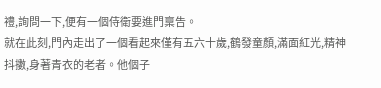禮,詢問一下,便有一個侍衛要進門稟告。
就在此刻,門內走出了一個看起來僅有五六十歲,鶴發童顏,滿面紅光,精神抖擻,身著青衣的老者。他個子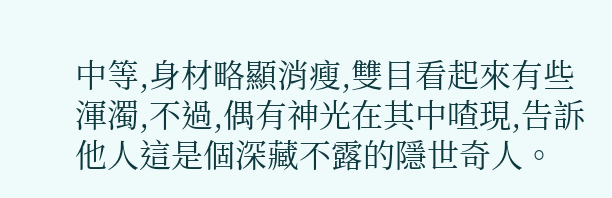中等,身材略顯消瘦,雙目看起來有些渾濁,不過,偶有神光在其中喳現,告訴他人這是個深藏不露的隱世奇人。